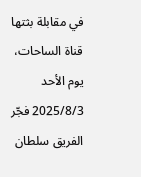في مقابلة بثتها قناة الساحات، يوم الأحد 2025/8/3 فجّر الفريق سلطان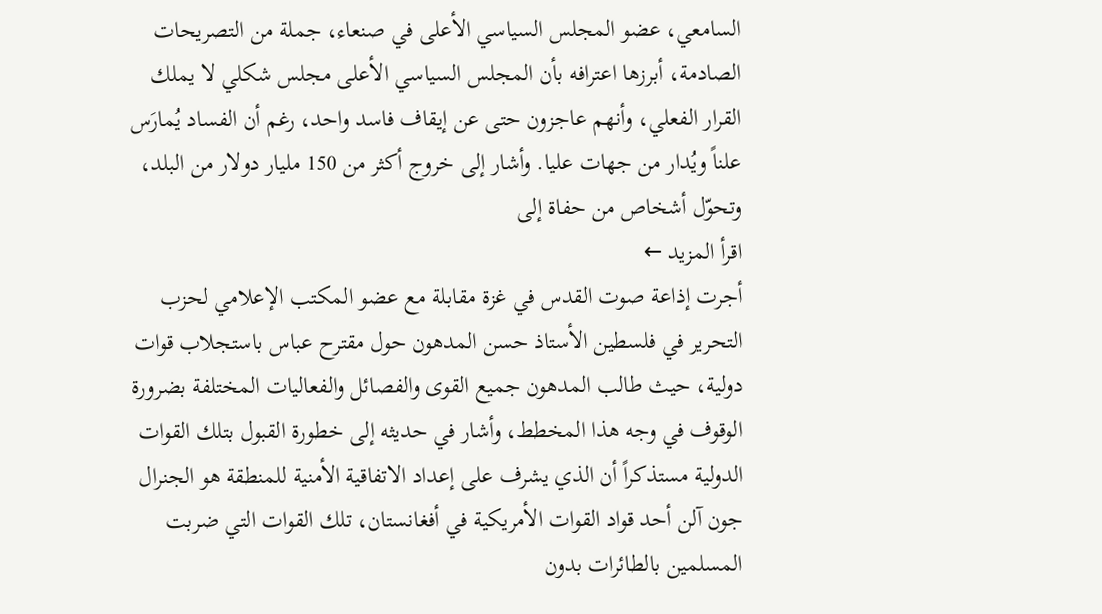السامعي، عضو المجلس السياسي الأعلى في صنعاء، جملة من التصريحات الصادمة، أبرزها اعترافه بأن المجلس السياسي الأعلى مجلس شكلي لا يملك القرار الفعلي، وأنهم عاجزون حتى عن إيقاف فاسد واحد، رغم أن الفساد يُمارَس علناً ويُدار من جهات عليا. وأشار إلى خروج أكثر من 150 مليار دولار من البلد، وتحوّل أشخاص من حفاة إلى
اقرأ المزيد ←
أجرت إذاعة صوت القدس في غزة مقابلة مع عضو المكتب الإعلامي لحزب التحرير في فلسطين الأستاذ حسن المدهون حول مقترح عباس باستجلاب قوات دولية، حيث طالب المدهون جميع القوى والفصائل والفعاليات المختلفة بضرورة الوقوف في وجه هذا المخطط، وأشار في حديثه إلى خطورة القبول بتلك القوات الدولية مستذكراً أن الذي يشرف على إعداد الاتفاقية الأمنية للمنطقة هو الجنرال جون آلن أحد قواد القوات الأمريكية في أفغانستان، تلك القوات التي ضربت المسلمين بالطائرات بدون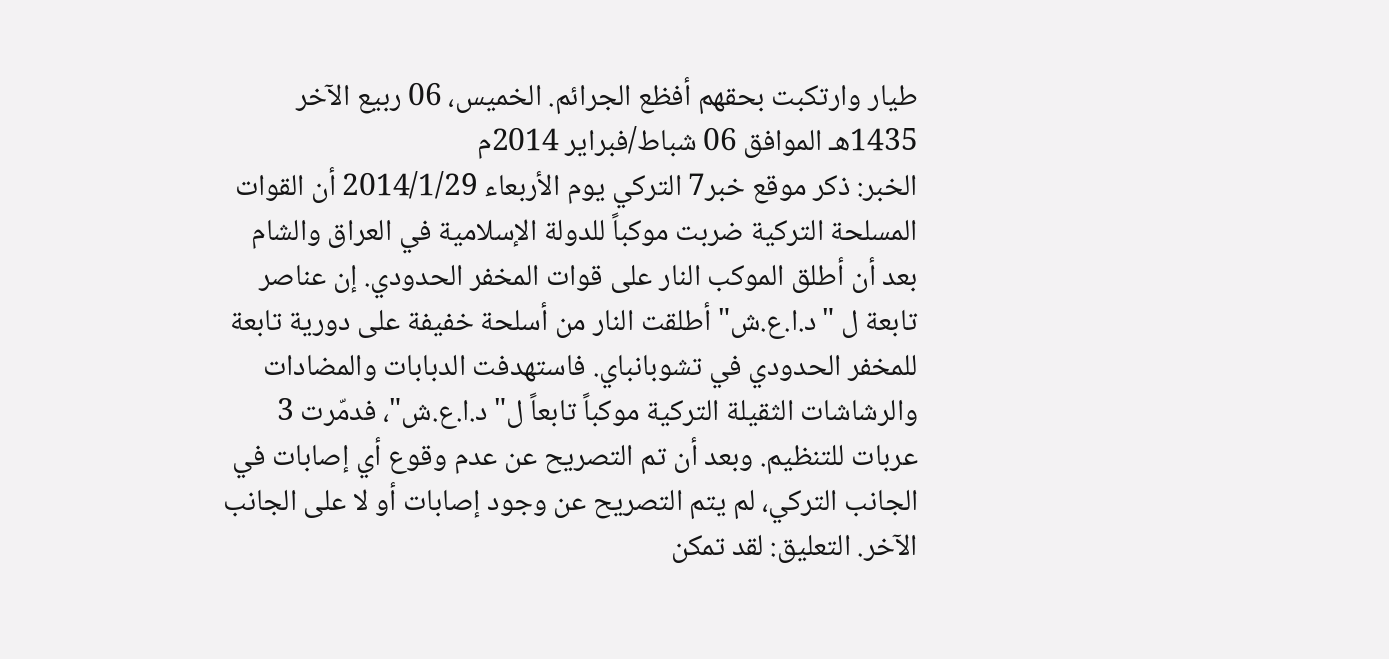طيار وارتكبت بحقهم أفظع الجرائم. الخميس، 06 ربيع الآخر 1435هـ الموافق 06 شباط/فبراير 2014م
الخبر: ذكر موقع خبر7 التركي يوم الأربعاء 2014/1/29 أن القوات المسلحة التركية ضربت موكباً للدولة الإسلامية في العراق والشام بعد أن أطلق الموكب النار على قوات المخفر الحدودي. إن عناصر تابعة ل "د.ا.ع.ش" أطلقت النار من أسلحة خفيفة على دورية تابعة للمخفر الحدودي في تشوبانباي. فاستهدفت الدبابات والمضادات والرشاشات الثقيلة التركية موكباً تابعاً ل"د.ا.ع.ش"، فدمّرت 3 عربات للتنظيم. وبعد أن تم التصريح عن عدم وقوع أي إصابات في الجانب التركي، لم يتم التصريح عن وجود إصابات أو لا على الجانب الآخر. التعليق: لقد تمكن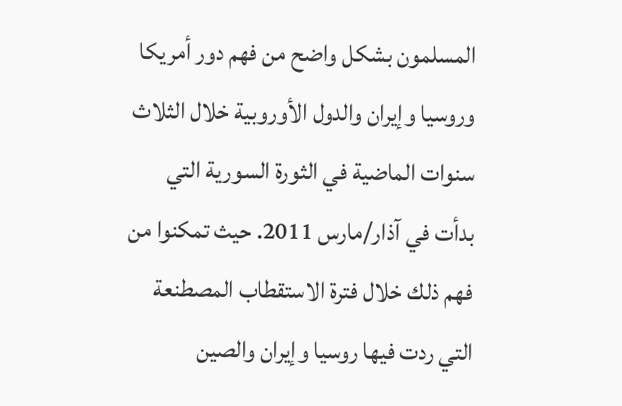المسلمون بشكل واضح من فهم دور أمريكا وروسيا وإيران والدول الأوروبية خلال الثلاث سنوات الماضية في الثورة السورية التي بدأت في آذار/مارس 2011. حيث تمكنوا من فهم ذلك خلال فترة الاستقطاب المصطنعة التي ردت فيها روسيا وإيران والصين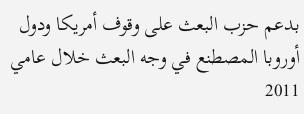بدعم حزب البعث على وقوف أمريكا ودول أوروبا المصطنع في وجه البعث خلال عامي 2011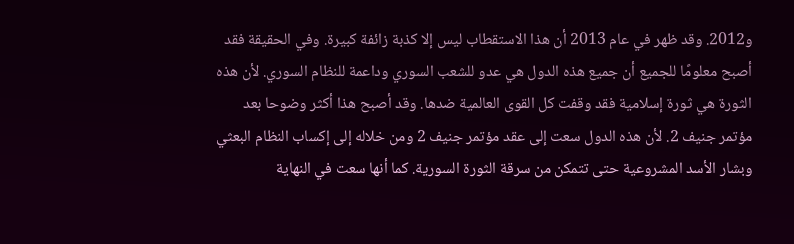و2012. وقد ظهر في عام 2013 أن هذا الاستقطاب ليس إلا كذبة زائفة كبيرة. وفي الحقيقة فقد أصبح معلومًا للجميع أن جميع هذه الدول هي عدو للشعب السوري وداعمة للنظام السوري. لأن هذه الثورة هي ثورة إسلامية فقد وقفت كل القوى العالمية ضدها. وقد أصبح هذا أكثر وضوحا بعد مؤتمر جنيف 2. لأن هذه الدول سعت إلى عقد مؤتمر جنيف 2 ومن خلاله إلى إكساب النظام البعثي وبشار الأسد المشروعية حتى تتمكن من سرقة الثورة السورية. كما أنها سعت في النهاية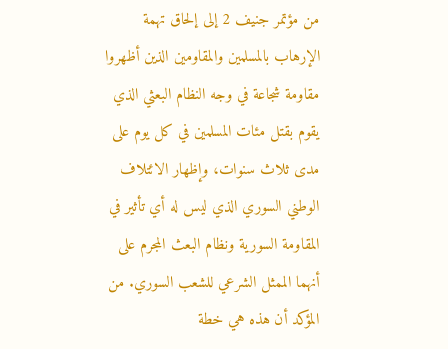من مؤتمر جنيف 2 إلى إلحاق تهمة الإرهاب بالمسلمين والمقاومين الذين أظهروا مقاومة شجاعة في وجه النظام البعثي الذي يقوم بقتل مئات المسلمين في كل يوم على مدى ثلاث سنوات، وإظهار الائتلاف الوطني السوري الذي ليس له أي تأثير في المقاومة السورية ونظام البعث المجرم على أنهما الممثل الشرعي للشعب السوري. من المؤكد أن هذه هي خطة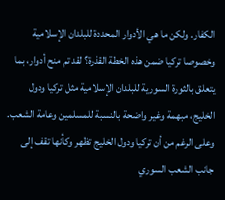الكفار. ولكن ما هي الأدوار المحددة للبلدان الإسلامية وخصوصا تركيا ضمن هذه الخطة القذرة؟ لقد تم منح أدوار، بما يتعلق بالثورة السورية للبلدان الإسلامية مثل تركيا ودول الخليج، مبهمة وغير واضحة بالنسبة للمسلمين وعامة الشعب. وعلى الرغم من أن تركيا ودول الخليج تظهر وكأنها تقف إلى جانب الشعب السوري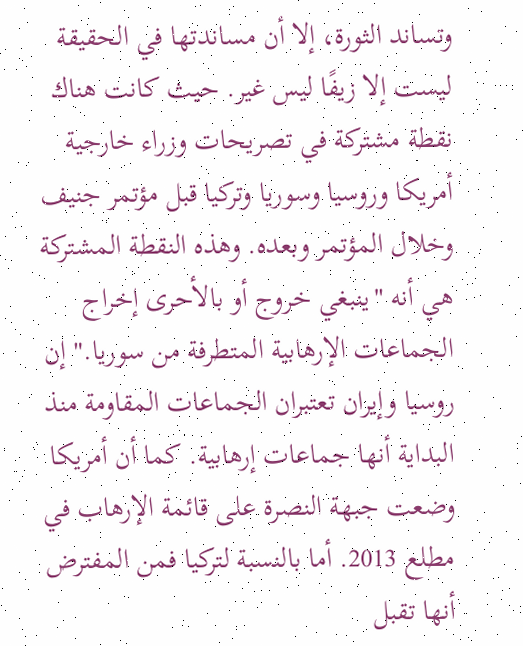وتساند الثورة، إلا أن مساندتها في الحقيقة ليست إلا زيفًا ليس غير. حيث كانت هناك نقطة مشتركة في تصريحات وزراء خارجية أمريكا وروسيا وسوريا وتركيا قبل مؤتمر جنيف وخلال المؤتمر وبعده. وهذه النقطة المشتركة هي أنه "ينبغي خروج أو بالأحرى إخراج الجماعات الإرهابية المتطرفة من سوريا." إن روسيا وإيران تعتبران الجماعات المقاومة منذ البداية أنها جماعات إرهابية. كما أن أمريكا وضعت جبهة النصرة على قائمة الإرهاب في مطلع 2013. أما بالنسبة لتركيا فمن المفترض أنها تقبل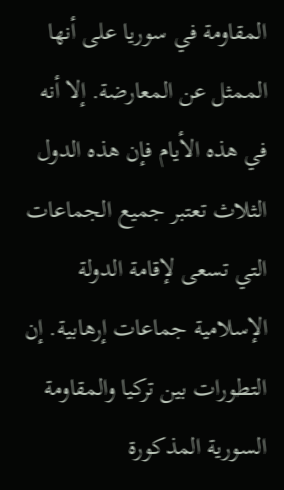المقاومة في سوريا على أنها الممثل عن المعارضة. إلا أنه في هذه الأيام فإن هذه الدول الثلاث تعتبر جميع الجماعات التي تسعى لإقامة الدولة الإسلامية جماعات إرهابية. إن التطورات بين تركيا والمقاومة السورية المذكورة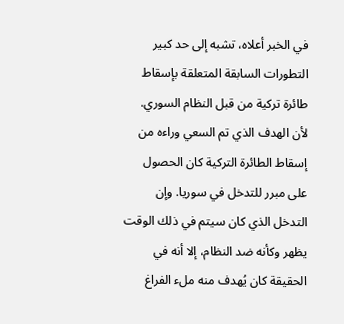في الخبر أعلاه، تشبه إلى حد كبير التطورات السابقة المتعلقة بإسقاط طائرة تركية من قبل النظام السوري. لأن الهدف الذي تم السعي وراءه من إسقاط الطائرة التركية كان الحصول على مبرر للتدخل في سوريا. وإن التدخل الذي كان سيتم في ذلك الوقت يظهر وكأنه ضد النظام، إلا أنه في الحقيقة كان يُهدف منه ملء الفراغ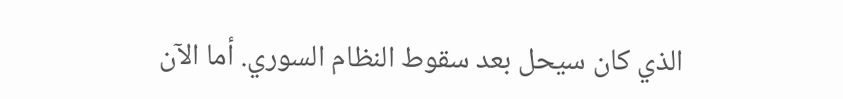الذي كان سيحل بعد سقوط النظام السوري. أما الآن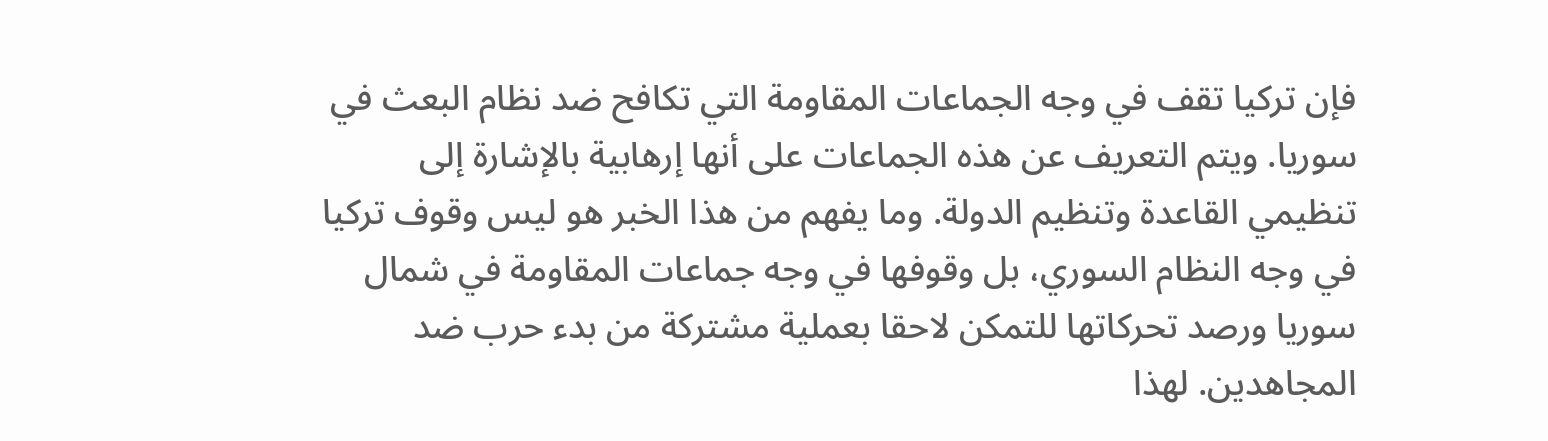فإن تركيا تقف في وجه الجماعات المقاومة التي تكافح ضد نظام البعث في سوريا. ويتم التعريف عن هذه الجماعات على أنها إرهابية بالإشارة إلى تنظيمي القاعدة وتنظيم الدولة. وما يفهم من هذا الخبر هو ليس وقوف تركيا في وجه النظام السوري، بل وقوفها في وجه جماعات المقاومة في شمال سوريا ورصد تحركاتها للتمكن لاحقا بعملية مشتركة من بدء حرب ضد المجاهدين. لهذا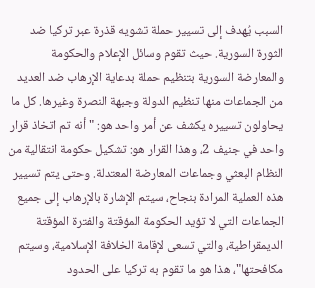السبب يُهدف إلى تسيير حملة تشويه قذرة عبر تركيا ضد الثورة السورية. حيث تقوم وسائل الإعلام والحكومة والمعارضة السورية بتنظيم حملة بدعاية الإرهاب ضد العديد من الجماعات منها تنظيم الدولة وجبهة النصرة وغيرها. كل ما يحاولون تسييره يكشف عن أمر واحد هو: "أنه تم اتخاذ قرار واحد في جنيف 2، وهذا القرار هو: تشكيل حكومة انتقالية من النظام البعثي وجماعات المعارضة المعتدلة. وحتى يتم تسيير هذه العملية المرادة بنجاح، سيتم الإشارة بالإرهاب إلى جميع الجماعات التي لا تؤيد الحكومة المؤقتة والفترة المؤقتة الديمقراطية، والتي تسعى لإقامة الخلافة الإسلامية، وسيتم مكافحتها"، هذا هو ما تقوم به تركيا على الحدود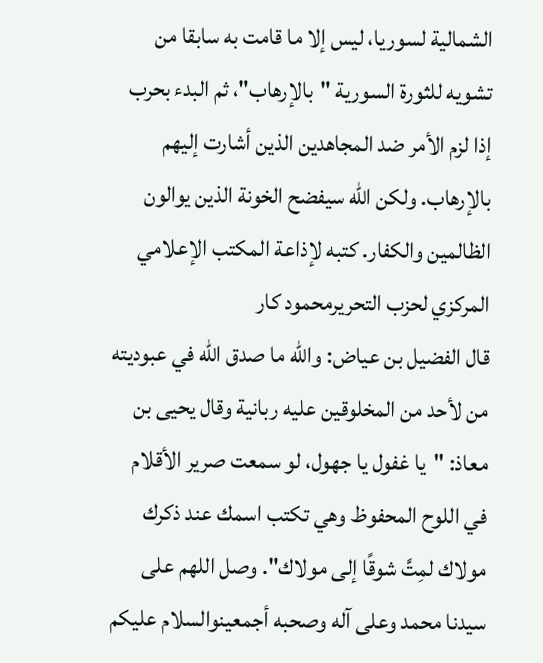الشمالية لسوريا، ليس إلا ما قامت به سابقا من تشويه للثورة السورية "بالإرهاب"، ثم البدء بحرب إذا لزم الأمر ضد المجاهدين الذين أشارت إليهم بالإرهاب. ولكن الله سيفضح الخونة الذين يوالون الظالمين والكفار. كتبه لإذاعة المكتب الإعلامي المركزي لحزب التحريرمحمود كار
قال الفضيل بن عياض: والله ما صدق الله في عبوديته من لأحد من المخلوقين عليه ربانية وقال يحيى بن معاذ: "يا غفول يا جهول، لو سمعت صرير الأقلام في اللوح المحفوظ وهي تكتب اسمك عند ذكرك مولاك لمِتَّ شوقًا إلى مولاك". وصل اللهم على سيدنا محمد وعلى آله وصحبه أجمعينوالسلام عليكم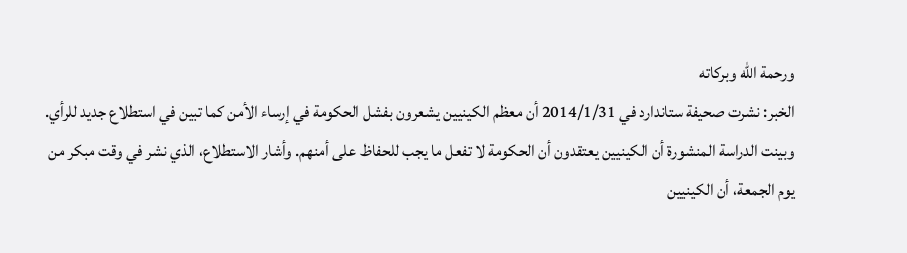ورحمة الله وبركاته
الخبر: نشرت صحيفة ستاندارد في 2014/1/31 أن معظم الكينيين يشعرون بفشل الحكومة في إرساء الأمن كما تبين في استطلاع جديد للرأي. وبينت الدراسة المنشورة أن الكينيين يعتقدون أن الحكومة لا تفعل ما يجب للحفاظ على أمنهم. وأشار الاستطلاع، الذي نشر في وقت مبكر من يوم الجمعة، أن الكينيين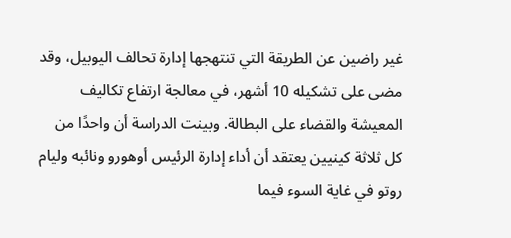غير راضين عن الطريقة التي تنتهجها إدارة تحالف اليوبيل، وقد مضى على تشكيله 10 أشهر، في معالجة ارتفاع تكاليف المعيشة والقضاء على البطالة. وبينت الدراسة أن واحدًا من كل ثلاثة كينيين يعتقد أن أداء إدارة الرئيس أوهورو ونائبه وليام روتو في غاية السوء فيما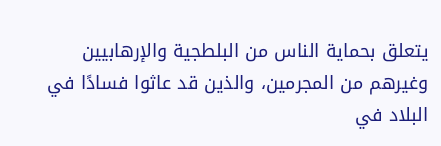يتعلق بحماية الناس من البلطجية والإرهابيين وغيرهم من المجرمين، والذين قد عاثوا فسادًا في البلاد في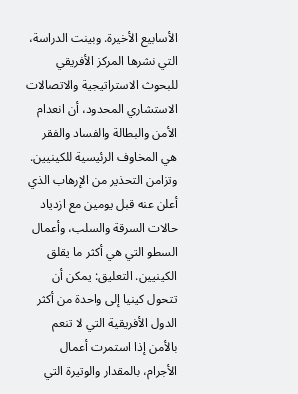الأسابيع الأخيرة. وبينت الدراسة، التي نشرها المركز الأفريقي للبحوث الاستراتيجية والاتصالات الاستشاري المحدود، أن انعدام الأمن والبطالة والفساد والفقر هي المخاوف الرئيسية للكينيين. وتزامن التحذير من الإرهاب الذي أعلن عنه قبل يومين مع ازدياد حالات السرقة والسلب، وأعمال السطو التي هي أكثر ما يقلق الكينيين. التعليق: يمكن أن تتحول كينيا إلى واحدة من أكثر الدول الأفريقية التي لا تنعم بالأمن إذا استمرت أعمال الأجرام، بالمقدار والوتيرة التي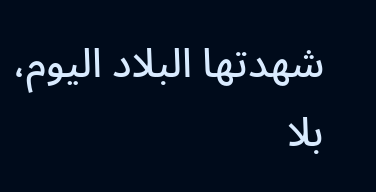شهدتها البلاد اليوم، بلا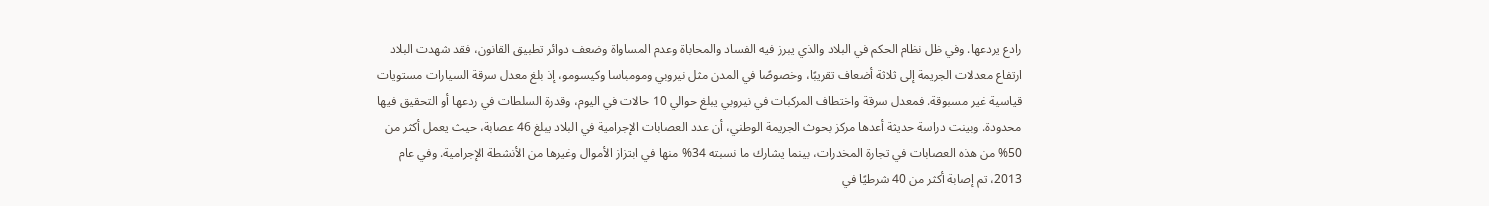رادع يردعها. وفي ظل نظام الحكم في البلاد والذي يبرز فيه الفساد والمحاباة وعدم المساواة وضعف دوائر تطبيق القانون، فقد شهدت البلاد ارتفاع معدلات الجريمة إلى ثلاثة أضعاف تقريبًا، وخصوصًا في المدن مثل نيروبي ومومباسا وكيسومو، إذ بلغ معدل سرقة السيارات مستويات قياسية غير مسبوقة. فمعدل سرقة واختطاف المركبات في نيروبي يبلغ حوالي 10 حالات في اليوم، وقدرة السلطات في ردعها أو التحقيق فيها محدودة. وبينت دراسة حديثة أعدها مركز بحوث الجريمة الوطني، أن عدد العصابات الإجرامية في البلاد يبلغ 46 عصابة، حيث يعمل أكثر من 50% من هذه العصابات في تجارة المخدرات، بينما يشارك ما نسبته 34% منها في ابتزاز الأموال وغيرها من الأنشطة الإجرامية. وفي عام 2013، تم إصابة أكثر من 40 شرطيًا في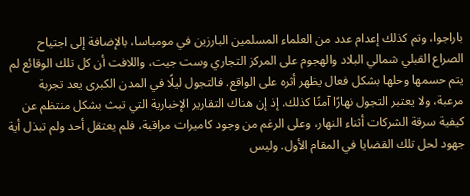باراجوا، وتم كذلك إعدام عدد من العلماء المسلمين البارزين في مومباسا، بالإضافة إلى اجتياح الصراع القبلي شمالي البلاد والهجوم على المركز التجاري وست جيت، واللافت أن كل تلك الوقائع لم يتم حسمها وحلها بشكل فعال يظهر أثره على الواقع. فالتجول ليلًا في المدن الكبرى يعد تجربة مرعبة، ولا يعتبر التجول نهارًا آمنًا كذلك. إذ إن هناك التقارير الإخبارية التي تبث بشكل منتظم عن كيفية سرقة الشركات أثناء النهار، وعلى الرغم من وجود كاميرات مراقبة، فلم يعتقل أحد ولم تبذل أية جهود لحل تلك القضايا في المقام الأول. وليس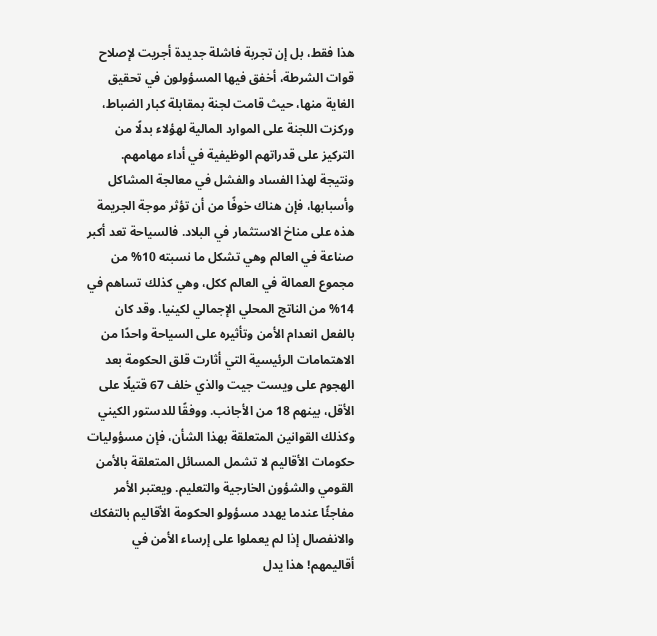هذا فقط، بل إن تجربة فاشلة جديدة أجريت لإصلاح قوات الشرطة، أخفق فيها المسؤولون في تحقيق الغاية منها، حيث قامت لجنة بمقابلة كبار الضباط، وركزت اللجنة على الموارد المالية لهؤلاء بدلًا من التركيز على قدراتهم الوظيفية في أداء مهامهم. ونتيجة لهذا الفساد والفشل في معالجة المشاكل وأسبابها، فإن هناك خوفًا من أن تؤثر موجة الجريمة هذه على مناخ الاستثمار في البلاد. فالسياحة تعد أكبر صناعة في العالم وهي تشكل ما نسبته 10% من مجموع العمالة في العالم ككل، وهي كذلك تساهم في 14% من الناتج المحلي الإجمالي لكينيا. وقد كان بالفعل انعدام الأمن وتأثيره على السياحة واحدًا من الاهتمامات الرئيسية التي أثارت قلق الحكومة بعد الهجوم على ويست جيت والذي خلف 67 قتيلًا على الأقل، بينهم 18 من الأجانب. ووفقًا للدستور الكيني وكذلك القوانين المتعلقة بهذا الشأن، فإن مسؤوليات حكومات الأقاليم لا تشمل المسائل المتعلقة بالأمن القومي والشؤون الخارجية والتعليم. ويعتبر الأمر مفاجئًا عندما يهدد مسؤولو الحكومة الأقاليم بالتفكك والانفصال إذا لم يعملوا على إرساء الأمن في أقاليمهم! هذا يدل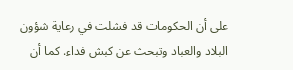على أن الحكومات قد فشلت في رعاية شؤون البلاد والعباد وتبحث عن كبش فداء. كما أن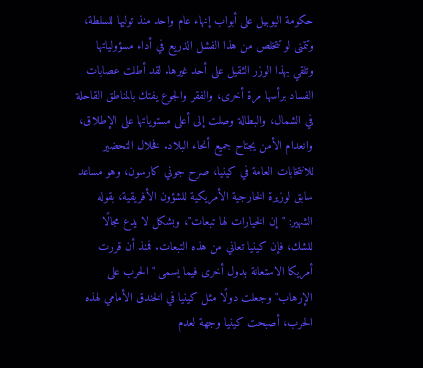حكومة اليوبيل على أبواب إنهاء عام واحد منذ توليها للسلطة، وتتمنى لو تتخلص من هذا الفشل الذريع في أداء مسؤولياتها وتلقي بهذا الوزر الثقيل على أحد غيرها. لقد أطلت عصابات الفساد برأسها مرة أخرى، والفقر والجوع يفتك بالمناطق القاحلة في الشمال، والبطالة وصلت إلى أعلى مستوياتها على الإطلاق، وانعدام الأمن يجتاح جميع أنحاء البلاد. فخلال التحضير للانتخابات العامة في كينيا، صرح جوني كارسون، وهو مساعد سابق لوزيرة الخارجية الأمريكية للشؤون الأفريقية، بقوله الشهير: "إن الخيارات لها تبعات"، وبشكل لا يدع مجالًا للشك، فإن كينيا تعاني من هذه التبعات. فمنذ أن قررت أمريكا الاستعانة بدول أخرى فيما يسمى "الحرب على الإرهاب" وجعلت دولًا مثل كينيا في الخندق الأمامي لهذه الحرب، أصبحت كينيا وجهة لعدم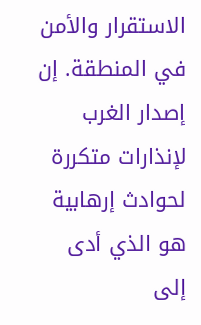الاستقرار والأمن في المنطقة. إن إصدار الغرب لإنذارات متكررة لحوادث إرهابية هو الذي أدى إلى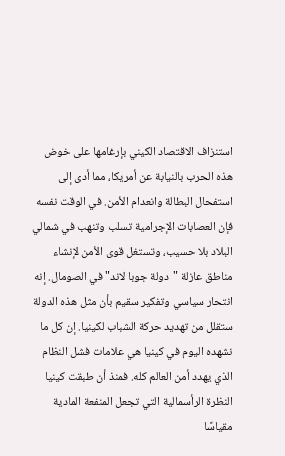استنزاف الاقتصاد الكيني بإرغامها على خوض هذه الحرب بالنيابة عن أمريكا، مما أدى إلى استفحال البطالة وانعدام الأمن. في الوقت نفسه فإن العصابات الإجرامية تسلب وتنهب في شمالي البلاد بلا حسيب، وتستغل قوى الأمن لإنشاء مناطق عازلة "دولة جوبا لاند" في الصومال. إنه انتحار سياسي وتفكير سقيم بأن مثل هذه الدولة ستقلل من تهديد حركة الشباب لكينيا. إن كل ما نشهده اليوم في كينيا هي علامات فشل النظام الذي يهدد أمن العالم كله. فمنذ أن طبقت كينيا النظرة الرأسمالية التي تجعل المنفعة المادية مقياسًا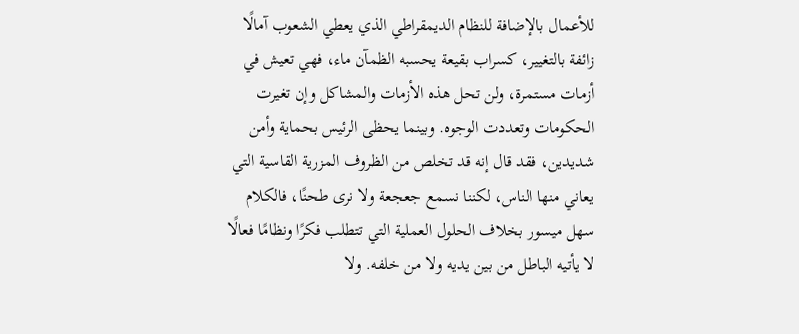للأعمال بالإضافة للنظام الديمقراطي الذي يعطي الشعوب آمالًا زائفة بالتغيير، كسراب بقيعة يحسبه الظمآن ماء، فهي تعيش في أزمات مستمرة، ولن تحل هذه الأزمات والمشاكل وإن تغيرت الحكومات وتعددت الوجوه. وبينما يحظى الرئيس بحماية وأمن شديدين، فقد قال إنه قد تخلص من الظروف المزرية القاسية التي يعاني منها الناس، لكننا نسمع جعجعة ولا نرى طحنًا، فالكلام سهل ميسور بخلاف الحلول العملية التي تتطلب فكرًا ونظامًا فعالًا لا يأتيه الباطل من بين يديه ولا من خلفه. ولا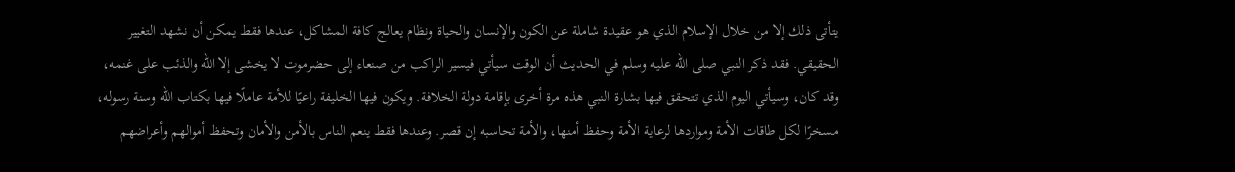يتأتى ذلك إلا من خلال الإسلام الذي هو عقيدة شاملة عن الكون والإنسان والحياة ونظام يعالج كافة المشاكل، عندها فقط يمكن أن نشهد التغيير الحقيقي. فقد ذكر النبي صلى الله عليه وسلم في الحديث أن الوقت سيأتي فيسير الراكب من صنعاء إلى حضرموت لا يخشى إلا الله والذئب على غنمه، وقد كان، وسيأتي اليوم الذي تتحقق فيها بشارة النبي هذه مرة أخرى بإقامة دولة الخلافة. ويكون فيها الخليفة راعيًا للأمة عاملًا فيها بكتاب الله وسنة رسوله، مسخرًا لكل طاقات الأمة ومواردها لرعاية الأمة وحفظ أمنها، والأمة تحاسبه إن قصر. وعندها فقط ينعم الناس بالأمن والأمان وتحفظ أموالهم وأعراضهم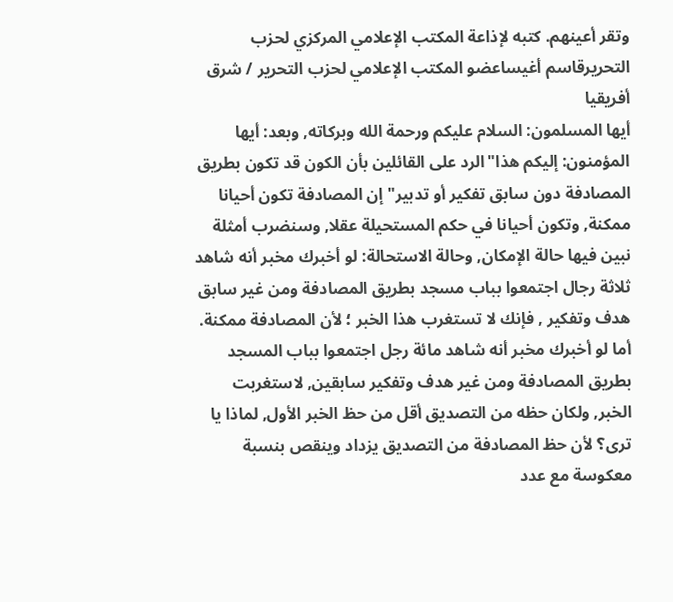وتقر أعينهم. كتبه لإذاعة المكتب الإعلامي المركزي لحزب التحريرقاسم أغيساعضو المكتب الإعلامي لحزب التحرير / شرق أفريقيا
أيها المسلمون: السلام عليكم ورحمة الله وبركاته, وبعد: أيها المؤمنون: إليكم هذا"الرد على القائلين بأن الكون قد تكون بطريق المصادفة دون سابق تفكير أو تدبير" إن المصادفة تكون أحيانا ممكنة, وتكون أحيانا في حكم المستحيلة عقلا, وسنضرب أمثلة نبين فيها حالة الإمكان, وحالة الاستحالة: لو أخبرك مخبر أنه شاهد ثلاثة رجال اجتمعوا بباب مسجد بطريق المصادفة ومن غير سابق هدف وتفكير , فإنك لا تستغرب هذا الخبر ؛ لأن المصادفة ممكنة. أما لو أخبرك مخبر أنه شاهد مائة رجل اجتمعوا بباب المسجد بطريق المصادفة ومن غير هدف وتفكير سابقين, لاستغربت الخبر, ولكان حظه من التصديق أقل من حظ الخبر الأول, لماذا يا ترى؟ لأن حظ المصادفة من التصديق يزداد وينقص بنسبة معكوسة مع عدد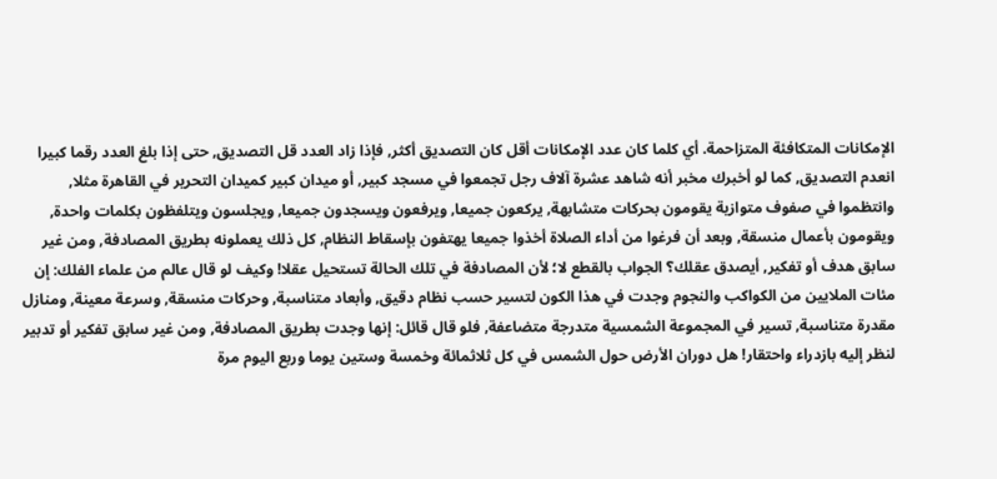الإمكانات المتكافئة المتزاحمة. أي كلما كان عدد الإمكانات أقل كان التصديق أكثر, فإذا زاد العدد قل التصديق, حتى إذا بلغ العدد رقما كبيرا انعدم التصديق, كما لو أخبرك مخبر أنه شاهد عشرة آلاف رجل تجمعوا في مسجد كبير, أو ميدان كبير كميدان التحرير في القاهرة مثلا, وانتظموا في صفوف متوازية يقومون بحركات متشابهة, يركعون جميعا, ويرفعون ويسجدون جميعا, ويجلسون ويتلفظون بكلمات واحدة, ويقومون بأعمال منسقة, وبعد أن فرغوا من أداء الصلاة أخذوا جميعا يهتفون بإسقاط النظام, كل ذلك يعملونه بطريق المصادفة, ومن غير سابق هدف أو تفكير, أيصدق عقلك؟ الجواب بالقطع لا؛ لأن المصادفة في تلك الحالة تستحيل عقلا! وكيف لو قال عالم من علماء الفلك: إن مئات الملايين من الكواكب والنجوم وجدت في هذا الكون لتسير حسب نظام دقيق, وأبعاد متناسبة, وحركات منسقة, وسرعة معينة, ومنازل مقدرة متناسبة, تسير في المجموعة الشمسية متدرجة متضاعفة, فلو قال قائل: إنها وجدت بطريق المصادفة, ومن غير سابق تفكير أو تدبير لنظر إليه بازدراء واحتقار! هل دوران الأرض حول الشمس في كل ثلاثمائة وخمسة وستين يوما وربع اليوم مرة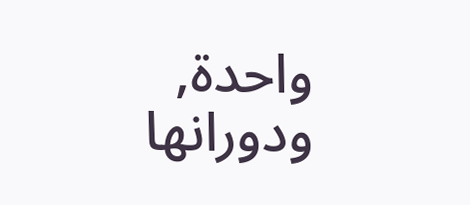واحدة, ودورانها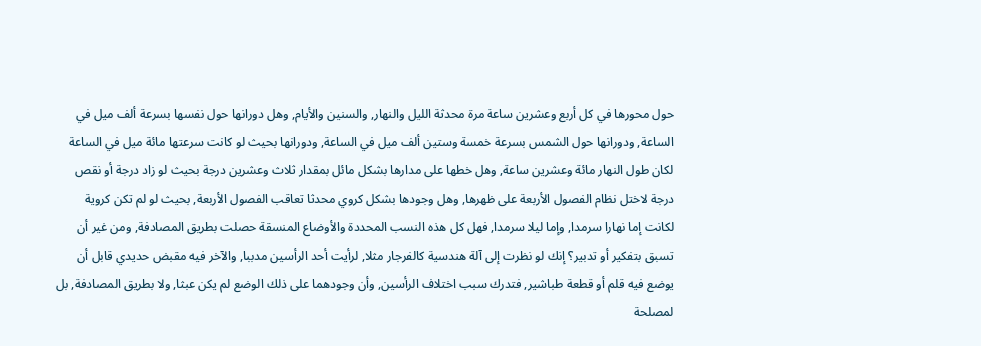حول محورها في كل أربع وعشرين ساعة مرة محدثة الليل والنهار, والسنين والأيام, وهل دورانها حول نفسها بسرعة ألف ميل في الساعة, ودورانها حول الشمس بسرعة خمسة وستين ألف ميل في الساعة, ودورانها بحيث لو كانت سرعتها مائة ميل في الساعة لكان طول النهار مائة وعشرين ساعة, وهل خطها على مدارها بشكل مائل بمقدار ثلاث وعشرين درجة بحيث لو زاد درجة أو نقص درجة لاختل نظام الفصول الأربعة على ظهرها, وهل وجودها بشكل كروي محدثا تعاقب الفصول الأربعة, بحيث لو لم تكن كروية لكانت إما نهارا سرمدا, وإما ليلا سرمدا, فهل كل هذه النسب المحددة والأوضاع المنسقة حصلت بطريق المصادفة, ومن غير أن تسبق بتفكير أو تدبير؟ إنك لو نظرت إلى آلة هندسية كالفرجار مثلا, لرأيت أحد الرأسين مدببا, والآخر فيه مقبض حديدي قابل أن يوضع فيه قلم أو قطعة طباشير, فتدرك سبب اختلاف الرأسين, وأن وجودهما على ذلك الوضع لم يكن عبثا, ولا بطريق المصادفة, بل لمصلحة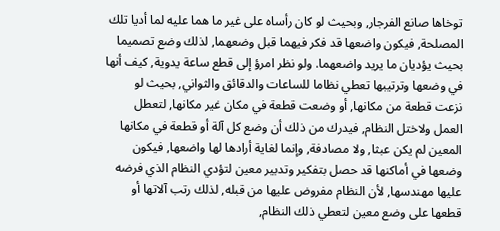توخاها صانع الفرجار, وبحيث لو كان رأساه على غير ما هما عليه لما أديا تلك المصلحة, فيكون واضعها قد فكر فيهما قبل وضعهما, لذلك وضع تصميما بحيث يؤديان ما يريد واضعهما. ولو نظر امرؤ إلى قطع ساعة يدوية, كيف أنها في وضعها وترتيبها تعطي نظاما للساعات والدقائق والثواني, بحيث لو نزعت قطعة من مكانها, أو وضعت قطعة في مكان غير مكانها, لتعطل العمل ولاختل النظام, فيدرك من ذلك أن وضع كل آلة أو قطعة في مكانها المعين لم يكن عبثا, ولا مصادفة, وإنما لغاية أرادها لها واضعها, فيكون وضعها في أماكنها قد حصل بتفكير وتدبير معين لتؤدي النظام الذي فرضه عليها مهندسها, لأن النظام مفروض عليها من قبله, لذلك رتب آلاتها أو قطعها على وضع معين لتعطي ذلك النظام,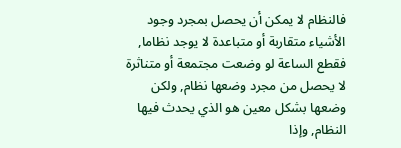فالنظام لا يمكن أن يحصل بمجرد وجود الأشياء متقاربة أو متباعدة لا يوجد نظاما, فقطع الساعة لو وضعت مجتمعة أو متناثرة لا يحصل من مجرد وضعها نظام, ولكن وضعها بشكل معين هو الذي يحدث فيها النظام, وإذا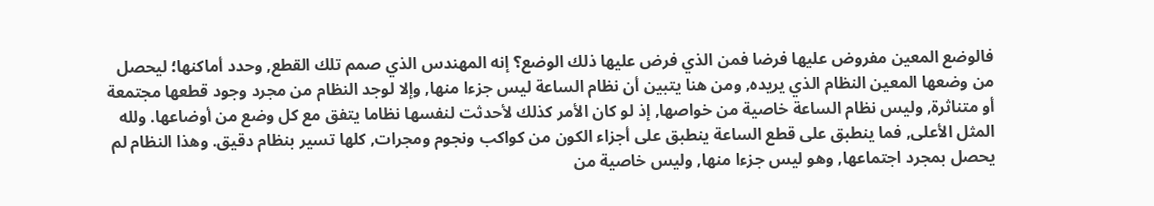فالوضع المعين مفروض عليها فرضا فمن الذي فرض عليها ذلك الوضع؟ إنه المهندس الذي صمم تلك القطع, وحدد أماكنها؛ ليحصل من وضعها المعين النظام الذي يريده, ومن هنا يتبين أن نظام الساعة ليس جزءا منها, وإلا لوجد النظام من مجرد وجود قطعها مجتمعة أو متناثرة, وليس نظام الساعة خاصية من خواصها, إذ لو كان الأمر كذلك لأحدثت لنفسها نظاما يتفق مع كل وضع من أوضاعها. ولله المثل الأعلى, فما ينطبق على قطع الساعة ينطبق على أجزاء الكون من كواكب ونجوم ومجرات, كلها تسير بنظام دقيق. وهذا النظام لم يحصل بمجرد اجتماعها, وهو ليس جزءا منها, وليس خاصية من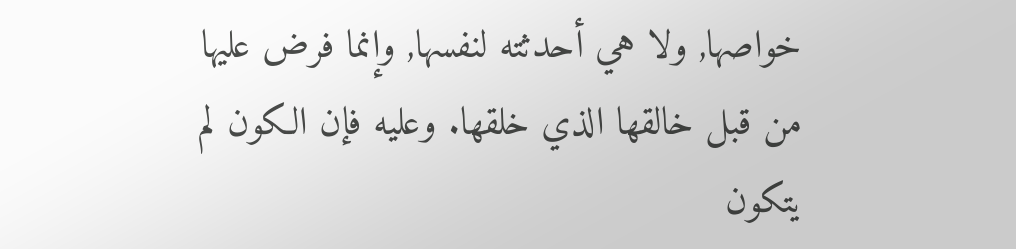خواصها, ولا هي أحدثته لنفسها, وإنما فرض عليها من قبل خالقها الذي خلقها. وعليه فإن الكون لم يتكون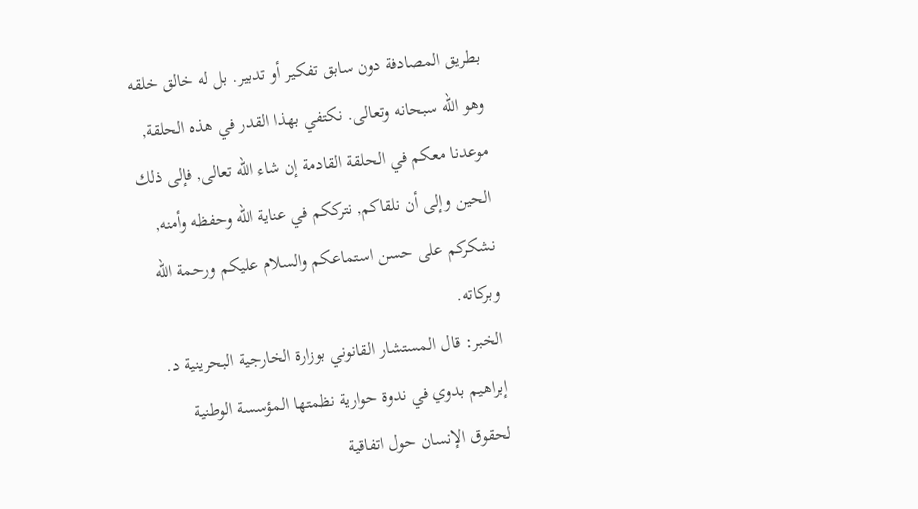بطريق المصادفة دون سابق تفكير أو تدبير. بل له خالق خلقه وهو الله سبحانه وتعالى. نكتفي بهذا القدر في هذه الحلقة, موعدنا معكم في الحلقة القادمة إن شاء الله تعالى, فإلى ذلك الحين وإلى أن نلقاكم, نترككم في عناية الله وحفظه وأمنه, نشكركم على حسن استماعكم والسلام عليكم ورحمة الله وبركاته.
الخبر: قال المستشار القانوني بوزارة الخارجية البحرينية د. إبراهيم بدوي في ندوة حوارية نظمتها المؤسسة الوطنية لحقوق الإنسان حول اتفاقية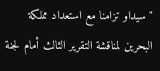"سيداو تزامنا مع استعداد مملكة البحرين لمناقشة التقرير الثالث أمام لجنة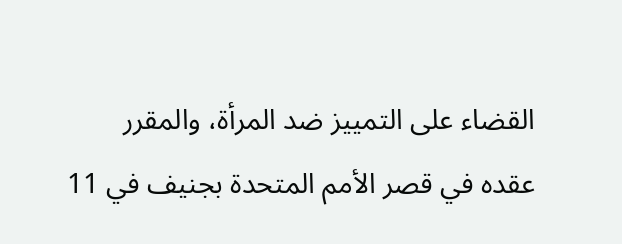القضاء على التمييز ضد المرأة، والمقرر عقده في قصر الأمم المتحدة بجنيف في 11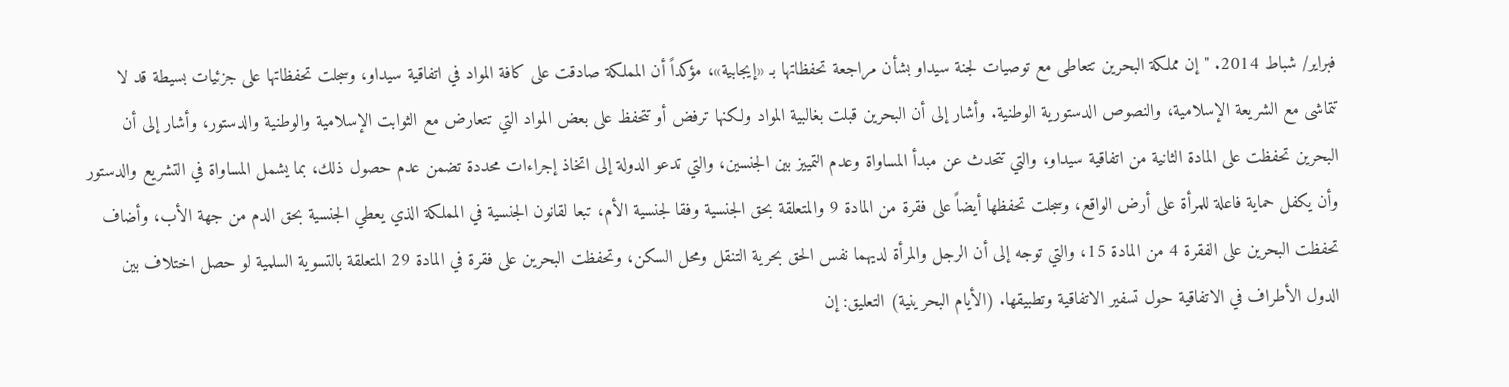فبراير/ شباط 2014. "إن مملكة البحرين تتعاطى مع توصيات لجنة سيداو بشأن مراجعة تحفظاتها بـ «إيجابية»، مؤكداً أن المملكة صادقت على كافة المواد في اتفاقية سيداو، وسجلت تحفظاتها على جزئيات بسيطة قد لا تتماشى مع الشريعة الإسلامية، والنصوص الدستورية الوطنية. وأشار إلى أن البحرين قبلت بغالبية المواد ولكنها ترفض أو تتحفظ على بعض المواد التي تتعارض مع الثوابت الإسلامية والوطنية والدستور، وأشار إلى أن البحرين تحفظت على المادة الثانية من اتفاقية سيداو، والتي تتحدث عن مبدأ المساواة وعدم التمييز بين الجنسين، والتي تدعو الدولة إلى اتخاذ إجراءات محددة تضمن عدم حصول ذلك، بما يشمل المساواة في التشريع والدستور وأن يكفل حماية فاعلة للمرأة على أرض الواقع، وسجلت تحفظها أيضاً على فقرة من المادة 9 والمتعلقة بحق الجنسية وفقا لجنسية الأم، تبعا لقانون الجنسية في المملكة الذي يعطي الجنسية بحق الدم من جهة الأب، وأضاف تحفظت البحرين على الفقرة 4 من المادة 15، والتي توجه إلى أن الرجل والمرأة لديهما نفس الحق بحرية التنقل ومحل السكن، وتحفظت البحرين على فقرة في المادة 29 المتعلقة بالتسوية السلمية لو حصل اختلاف بين الدول الأطراف في الاتفاقية حول تسفير الاتفاقية وتطبيقها. (الأيام البحرينية) التعليق: إن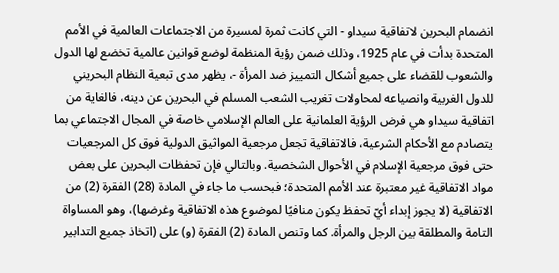انضمام البحرين لاتفاقية سيداو - التي كانت ثمرة لمسيرة من الاجتماعات العالمية في الأمم المتحدة بدأت في عام 1925، وذلك ضمن رؤية المنظمة لوضع قوانين عالمية تخضع لها الدول والشعوب للقضاء على جميع أشكال التمييز ضد المرأة -، يظهر مدى تبعية النظام البحريني للدول الغربية وانصياعه لمحاولات تغريب الشعب المسلم في البحرين عن دينه، فالغاية من اتفاقية سيداو هي فرض الرؤية العلمانية على العالم الإسلامي خاصة في المجال الاجتماعي بما يتصادم مع الأحكام الشرعية، فالاتفاقية تجعل مرجعية المواثيق الدولية فوق كل المرجعيات حتى فوق مرجعية الإسلام في الأحوال الشخصية. وبالتالي فإن تحفظات البحرين على بعض مواد الاتفاقية غير معتبرة عند الأمم المتحدة؛ فبحسب ما جاء في المادة (28) الفقرة (2) من الاتفاقية (لا يجوز إبداء أيّ تحفظ يكون منافيًا لموضوع هذه الاتفاقية وغرضها)، وهو المساواة التامة والمطلقة بين الرجل والمرأة. كما وتنص المادة (2) الفقرة (و) على (اتخاذ جميع التدابير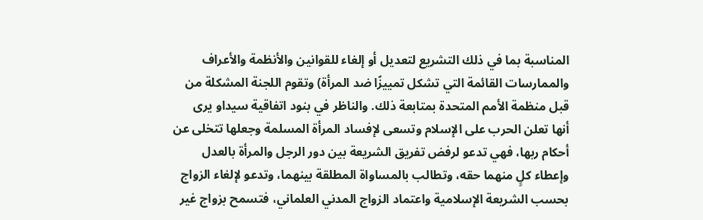المناسبة بما في ذلك التشريع لتعديل أو إلغاء للقوانين والأنظمة والأعراف والممارسات القائمة التي تشكل تمييزًا ضد المرأة) وتقوم اللجنة المشكلة من قبل منظمة الأمم المتحدة بمتابعة ذلك. والناظر في بنود اتفاقية سيداو يرى أنها تعلن الحرب على الإسلام وتسعى لإفساد المرأة المسلمة وجعلها تتخلى عن أحكام ربها، فهي تدعو لرفض تفريق الشريعة بين دور الرجل والمرأة بالعدل وإعطاء كلٍ منهما حقه، وتطالب بالمساواة المطلقة بينهما، وتدعو لإلغاء الزواج بحسب الشريعة الإسلامية واعتماد الزواج المدني العلماني، فتسمح بزواج غير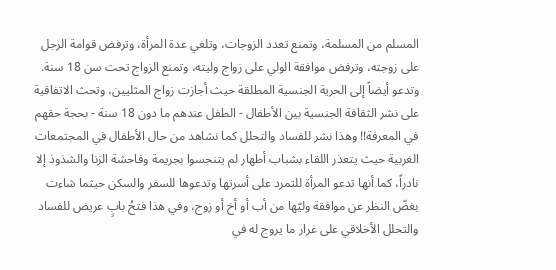المسلم من المسلمة، وتمنع تعدد الزوجات، وتلغي عدة المرأة، وترفض قوامة الرجل على زوجته، وترفض موافقة الولي على زواج وليته، وتمنع الزواج تحت سن 18 سنة. وتدعو أيضاً إلى الحرية الجنسية المطلقة حيث أجازت زواج المثليين، وتحث الاتفاقية على نشر الثقافة الجنسية بين الأطفال - الطفل عندهم ما دون 18 سنة - بحجة حقهم في المعرفة!! وهذا نشر للفساد والتحلل كما نشاهد من حال الأطفال في المجتمعات الغربية حيث يتعذر اللقاء بشباب أطهار لم يتنجسوا بجريمة وفاحشة الزنا والشذوذ إلا نادراً، كما أنها تدعو المرأة للتمرد على أسرتها وتدعوها للسفر والسكن حيثما شاءت بغضّ النظر عن موافقة وليّها من أب أو أخ أو زوج، وفي هذا فتحُ بابٍ عريض للفساد والتحلل الأخلاقي على غرار ما يروج له في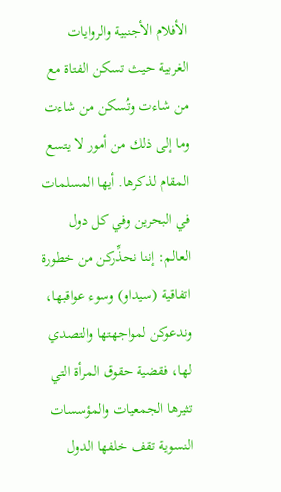الأفلام الأجنبية والروايات الغربية حيث تسكن الفتاة مع من شاءت وتُسكن من شاءت وما إلى ذلك من أمور لا يتسع المقام لذكرها. أيها المسلمات في البحرين وفي كل دول العالم: إننا نحذِّركن من خطورة اتفاقية (سيداو) وسوء عواقبها، وندعوكن لمواجهتها والتصدي لها، فقضية حقوق المرأة التي تثيرها الجمعيات والمؤسسات النسوية تقف خلفها الدول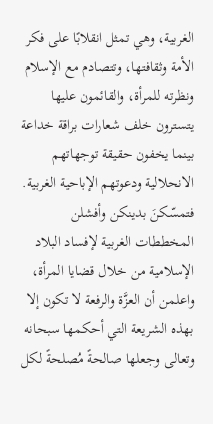الغربية، وهي تمثل انقلابًا على فكر الأمة وثقافتها، وتتصادم مع الإسلام ونظرته للمرأة، والقائمون عليها يتسترون خلف شعارات براقة خداعة بينما يخفون حقيقة توجهاتهم الانحلالية ودعوتهم الإباحية الغربية. فتمسّكنَ بدينكن وأفشلن المخططات الغربية لإفساد البلاد الإسلامية من خلال قضايا المرأة، واعلمن أن العزَّة والرفعة لا تكون إلا بهذه الشريعة التي أحكمها سبحانه وتعالى وجعلها صالحةً مُصلحةً لكل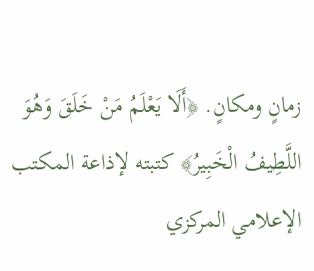زمانٍ ومكانٍ. ﴿أَلَا يَعْلَمُ مَنْ خَلَقَ وَهُوَ اللَّطِيفُ الْخَبِيرُ﴾ كتبته لإذاعة المكتب الإعلامي المركزي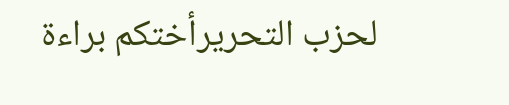لحزب التحريرأختكم براءة